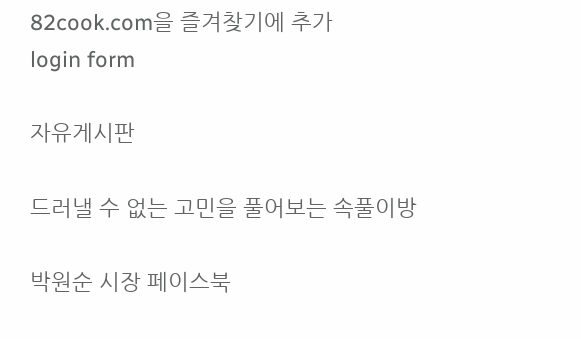82cook.com을 즐겨찾기에 추가
login form

자유게시판

드러낼 수 없는 고민을 풀어보는 속풀이방

박원순 시장 페이스북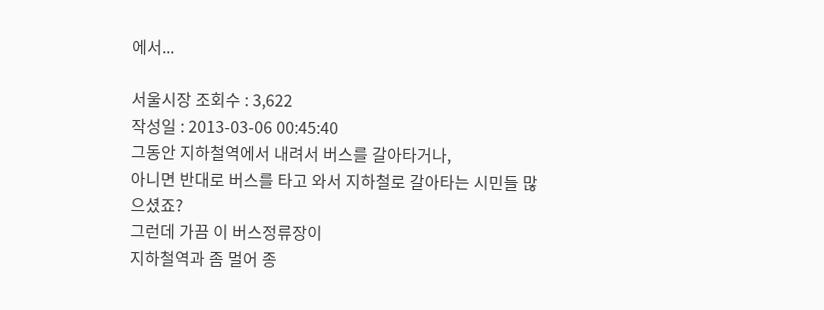에서...

서울시장 조회수 : 3,622
작성일 : 2013-03-06 00:45:40
그동안 지하철역에서 내려서 버스를 갈아타거나,
아니면 반대로 버스를 타고 와서 지하철로 갈아타는 시민들 많으셨죠?
그런데 가끔 이 버스정류장이
지하철역과 좀 멀어 종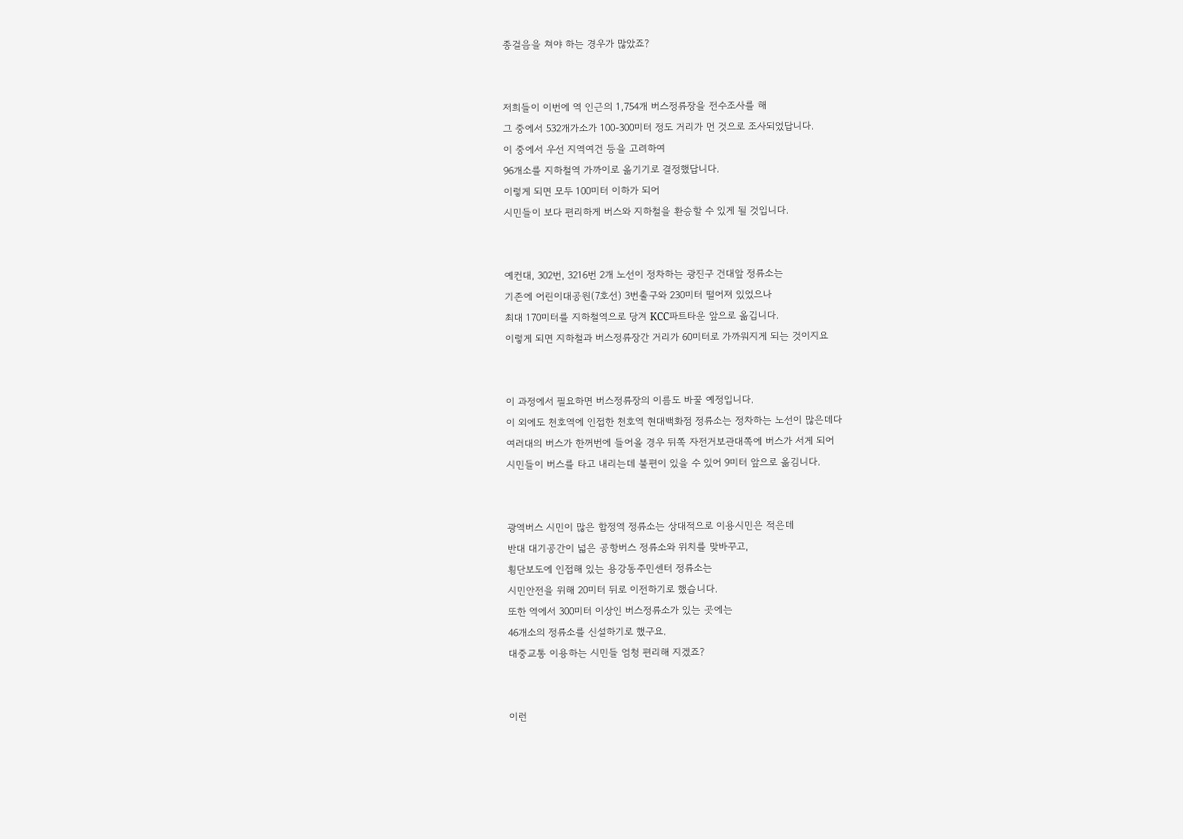종걸음을 쳐야 하는 경우가 많았죠?


저희들이 이번에 역 인근의 1,754개 버스정류장을 전수조사를 해
그 중에서 532개가소가 100-300미터 정도 거리가 먼 것으로 조사되었답니다.
이 중에서 우선 지역여건 등을 고려하여
96개소를 지하철역 가까이로 옮기기로 결정했답니다.
이렇게 되면 모두 100미터 이하가 되어
시민들이 보다 편리하게 버스와 지하철을 환승할 수 있게 될 것입니다.


예컨대, 302번, 3216번 2개 노선이 정차하는 광진구 건대앞 정류소는
기존에 어린이대공원(7호선) 3번출구와 230미터 떨어져 있었으나
최대 170미터를 지하철역으로 당겨 KCC파트타운 앞으로 옮깁니다.
이렇게 되면 지하철과 버스정류장간 거리가 60미터로 가까워지게 되는 것이지요


이 과정에서 필요하면 버스정류장의 이름도 바꿀 예정입니다.
이 외에도 천호역에 인접한 천호역 현대백화점 정류소는 정차하는 노선이 많은데다
여러대의 버스가 한꺼번에 들어올 경우 뒤쪽 자전거보관대쪽에 버스가 서게 되어
시민들이 버스를 타고 내리는데 불편이 있을 수 있어 9미터 앞으로 옮김니다.


광역버스 시민이 많은 합정역 정류소는 상대적으로 이용시민은 적은데
반대 대기공간이 넓은 공항버스 정류소와 위치를 맞바꾸고,
횡단보도에 인접해 있는 용강동주민센터 정류소는
시민안전을 위해 20미터 뒤로 이전하기로 했습니다.
또한 역에서 300미터 이상인 버스정류소가 있는 곳에는
46개소의 정류소를 신설하기로 했구요.
대중교통 이용하는 시민들 엄청 편리해 지겠죠?


이런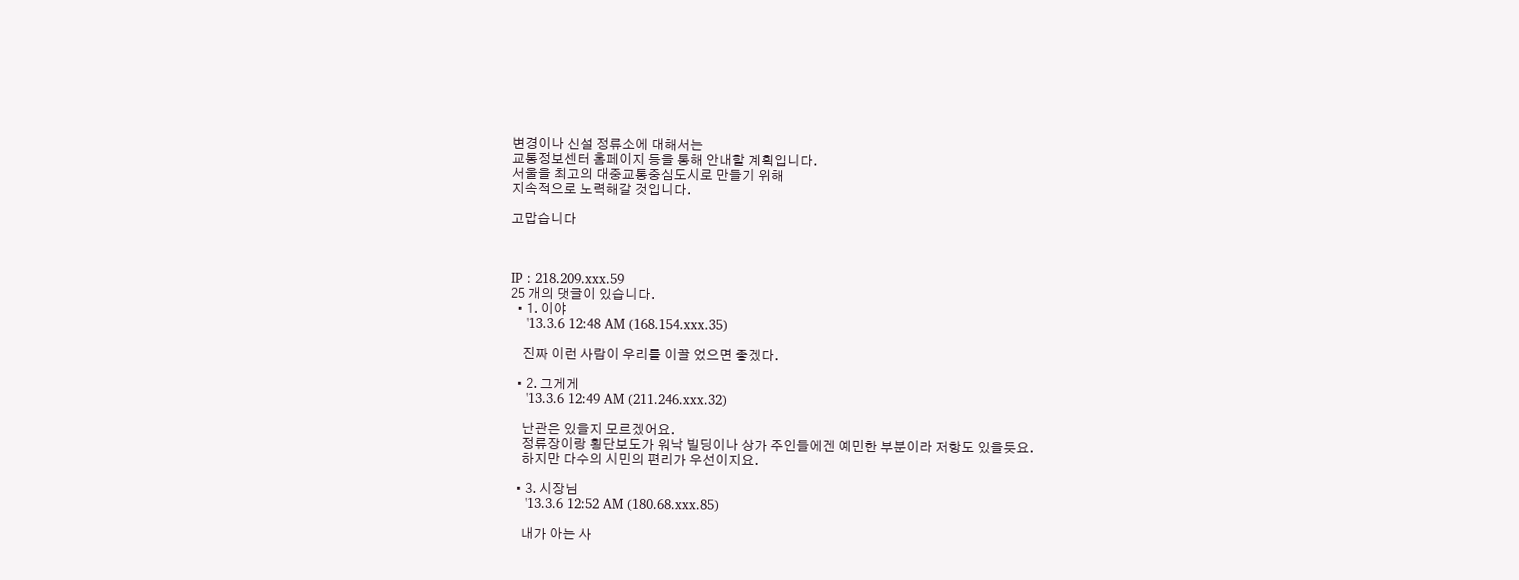변경이나 신설 정류소에 대해서는
교통정보센터 홈페이지 등을 통해 안내할 계획입니다.
서울을 최고의 대중교통중심도시로 만들기 위해
지속적으로 노력해갈 것입니다.

고맙습니다



IP : 218.209.xxx.59
25 개의 댓글이 있습니다.
  • 1. 이야
    '13.3.6 12:48 AM (168.154.xxx.35)

    진짜 이런 사람이 우리를 이끌 었으면 좋겠다.

  • 2. 그게게
    '13.3.6 12:49 AM (211.246.xxx.32)

    난관은 있을지 모르겠어요.
    정류장이랑 횡단보도가 워낙 빌딩이나 상가 주인들에겐 예민한 부분이라 저항도 있을듯요.
    하지만 다수의 시민의 편리가 우선이지요.

  • 3. 시장님
    '13.3.6 12:52 AM (180.68.xxx.85)

    내가 아는 사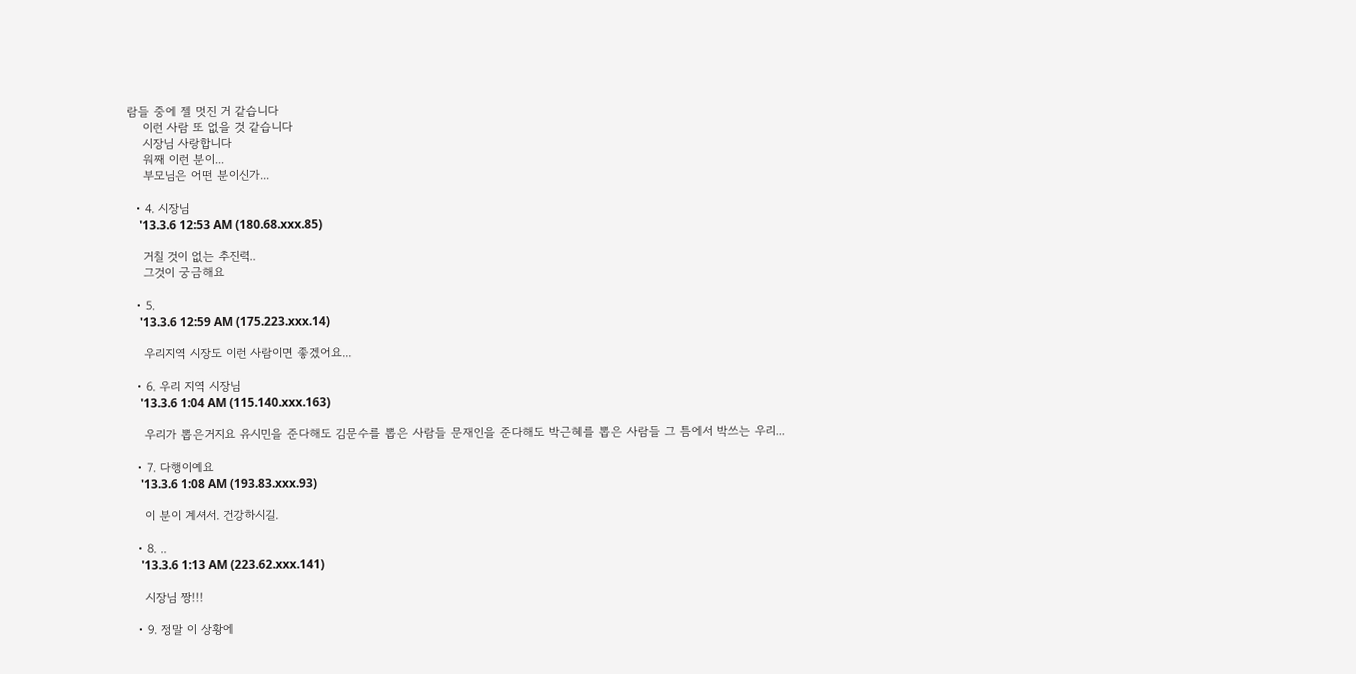람들 중에 젤 멋진 거 같습니다
    이런 사람 또 없을 것 같습니다
    시장님 사랑합니다
    워째 이런 분이...
    부모님은 어떤 분이신가...

  • 4. 시장님
    '13.3.6 12:53 AM (180.68.xxx.85)

    거칠 것이 없는 추진력..
    그것이 궁금해요

  • 5.
    '13.3.6 12:59 AM (175.223.xxx.14)

    우리지역 시장도 이런 사람이면 좋겠어요...

  • 6. 우리 지역 시장님
    '13.3.6 1:04 AM (115.140.xxx.163)

    우리가 뽑은거지요 유시민을 준다해도 김문수를 뽑은 사람들 문재인을 준다해도 박근혜를 뽑은 사람들 그 틈에서 박쓰는 우리...

  • 7. 다행이예요
    '13.3.6 1:08 AM (193.83.xxx.93)

    이 분이 계셔서. 건강하시길.

  • 8. ..
    '13.3.6 1:13 AM (223.62.xxx.141)

    시장님 짱!!!

  • 9. 정말 이 상황에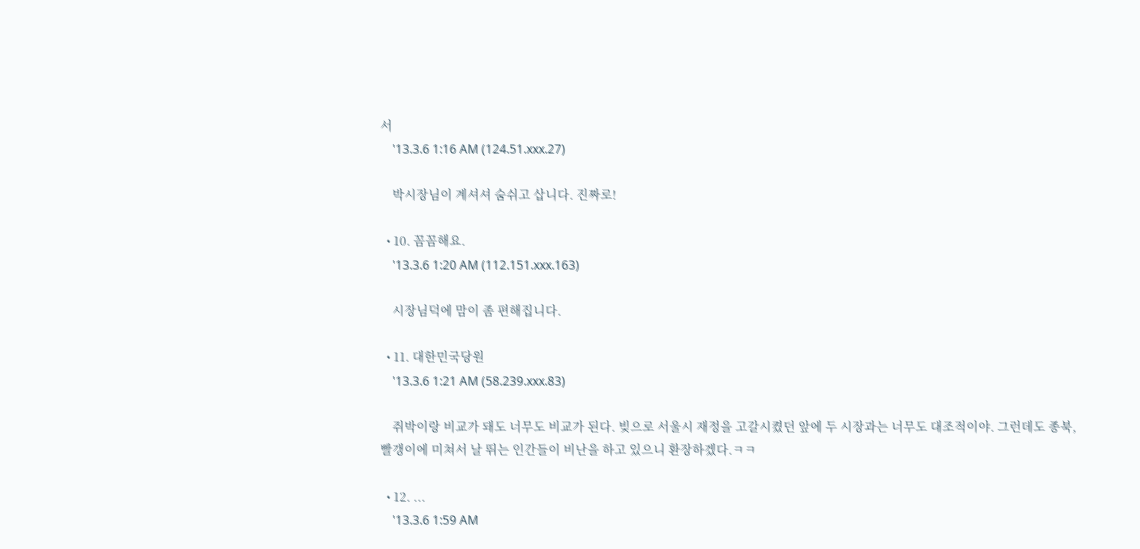서
    '13.3.6 1:16 AM (124.51.xxx.27)

    박시장님이 계셔셔 숨쉬고 삽니다. 진짜로!

  • 10. 꼼꼼해요.
    '13.3.6 1:20 AM (112.151.xxx.163)

    시장님덕에 맘이 좀 편해집니다.

  • 11. 대한민국당원
    '13.3.6 1:21 AM (58.239.xxx.83)

    쥐박이랑 비교가 돼도 너무도 비교가 된다. 빚으로 서울시 재정을 고갈시켰던 앞에 두 시장과는 너무도 대조적이야. 그런데도 종북, 빨갱이에 미쳐서 날 뛰는 인간들이 비난을 하고 있으니 환장하겠다.ㅋㅋ

  • 12. ...
    '13.3.6 1:59 AM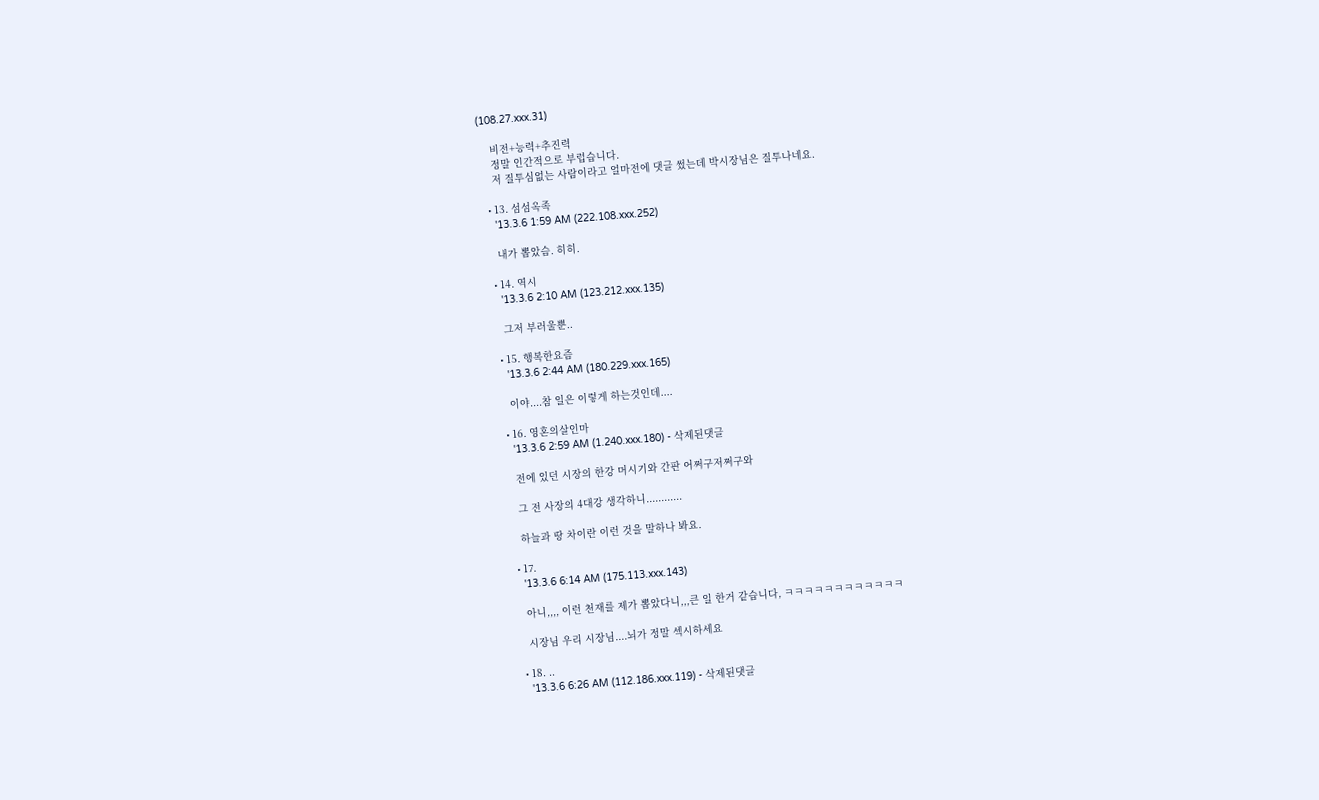(108.27.xxx.31)

    비전+능력+추진력
    정말 인간적으로 부럽습니다.
    저 질투심없는 사람이라고 얼마전에 댓글 썼는데 박시장님은 질투나네요.

  • 13. 섬섬옥족
    '13.3.6 1:59 AM (222.108.xxx.252)

    내가 뽑았슴. 히히.

  • 14. 역시
    '13.3.6 2:10 AM (123.212.xxx.135)

    그저 부러울뿐..

  • 15. 행복한요즘
    '13.3.6 2:44 AM (180.229.xxx.165)

    이야....참 일은 이렇게 하는것인데....

  • 16. 영혼의살인마
    '13.3.6 2:59 AM (1.240.xxx.180) - 삭제된댓글

    전에 있던 시장의 한강 머시기와 간판 어쩌구저쩌구와

    그 전 사장의 4대강 생각하니............

    하늘과 땅 차이란 이런 것을 말하나 봐요.

  • 17.
    '13.3.6 6:14 AM (175.113.xxx.143)

    아니,,,, 이런 천재를 제가 뽑았다니,,,큰 일 한거 같습니다, ㅋㅋㅋㅋㅋㅋㅋㅋㅋㅋㅋㅋ

    시장님 우리 시장님....뇌가 정말 섹시하세요

  • 18. ..
    '13.3.6 6:26 AM (112.186.xxx.119) - 삭제된댓글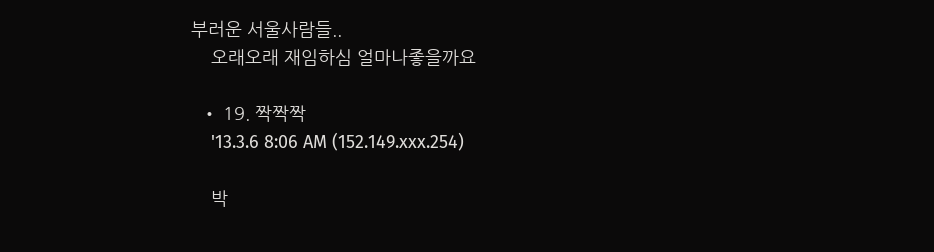부러운 서울사람들..
    오래오래 재임하심 얼마나좋을까요

  • 19. 짝짝짝
    '13.3.6 8:06 AM (152.149.xxx.254)

    박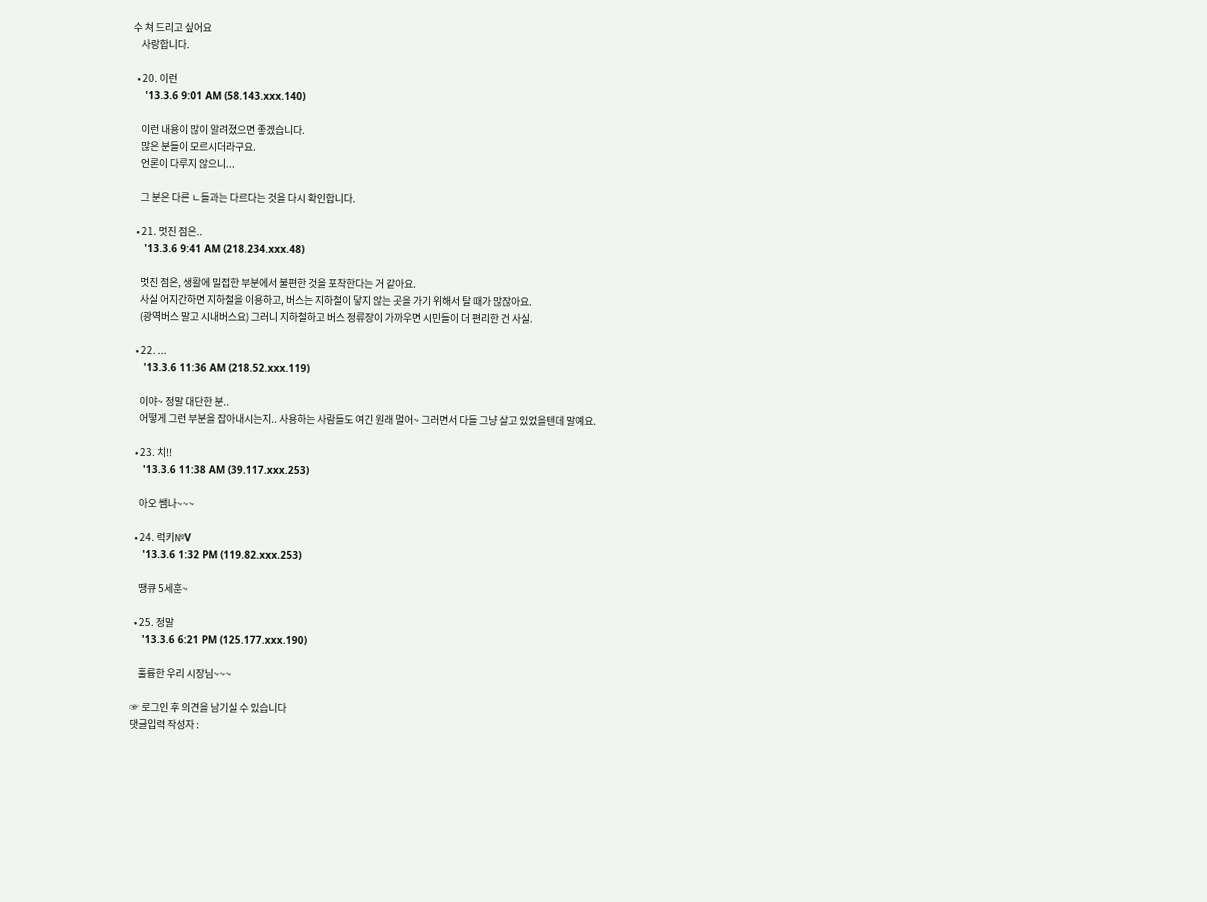수 쳐 드리고 싶어요
    사랑합니다.

  • 20. 이런
    '13.3.6 9:01 AM (58.143.xxx.140)

    이런 내용이 많이 알려졌으면 좋겠습니다.
    많은 분들이 모르시더라구요.
    언론이 다루지 않으니...

    그 분은 다른 ㄴ들과는 다르다는 것을 다시 확인합니다.

  • 21. 멋진 점은..
    '13.3.6 9:41 AM (218.234.xxx.48)

    멋진 점은, 생활에 밀접한 부분에서 불편한 것을 포착한다는 거 같아요.
    사실 어지간하면 지하철을 이용하고, 버스는 지하철이 닿지 않는 곳을 가기 위해서 탈 때가 많잖아요.
    (광역버스 말고 시내버스요) 그러니 지하철하고 버스 정류장이 가까우면 시민들이 더 편리한 건 사실.

  • 22. ...
    '13.3.6 11:36 AM (218.52.xxx.119)

    이야~ 정말 대단한 분..
    어떻게 그런 부분을 잡아내시는지.. 사용하는 사람들도 여긴 원래 멀어~ 그러면서 다들 그냥 살고 있었을텐데 말예요.

  • 23. 치!!
    '13.3.6 11:38 AM (39.117.xxx.253)

    아오 쌤나~~~

  • 24. 럭키№V
    '13.3.6 1:32 PM (119.82.xxx.253)

    땡큐 5세훈~

  • 25. 정말
    '13.3.6 6:21 PM (125.177.xxx.190)

    훌륭한 우리 시장님~~~

☞ 로그인 후 의견을 남기실 수 있습니다
댓글입력 작성자 :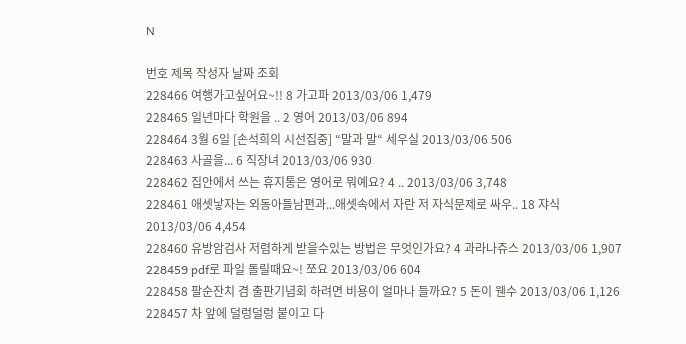N

번호 제목 작성자 날짜 조회
228466 여행가고싶어요~!! 8 가고파 2013/03/06 1,479
228465 일년마다 학원을 .. 2 영어 2013/03/06 894
228464 3월 6일 [손석희의 시선집중] “말과 말“ 세우실 2013/03/06 506
228463 사골을... 6 직장녀 2013/03/06 930
228462 집안에서 쓰는 휴지통은 영어로 뭐예요? 4 .. 2013/03/06 3,748
228461 애셋낳자는 외동아들남편과...애셋속에서 자란 저 자식문제로 싸우.. 18 쟈식 2013/03/06 4,454
228460 유방암검사 저렴하게 받을수있는 방법은 무엇인가요? 4 과라나쥬스 2013/03/06 1,907
228459 pdf로 파일 돌릴때요~! 쪼요 2013/03/06 604
228458 팔순잔치 겸 출판기념회 하려면 비용이 얼마나 들까요? 5 돈이 웬수 2013/03/06 1,126
228457 차 앞에 덜렁덜렁 붙이고 다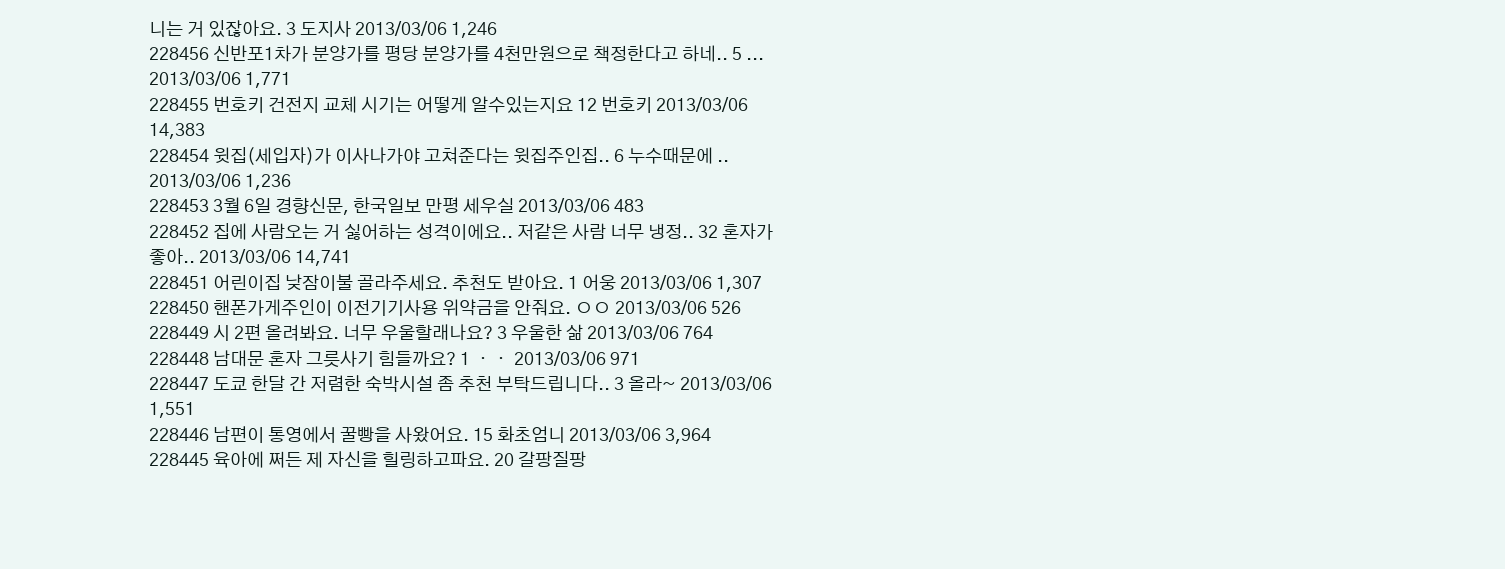니는 거 있잖아요. 3 도지사 2013/03/06 1,246
228456 신반포1차가 분양가를 평당 분양가를 4천만원으로 책정한다고 하네.. 5 ... 2013/03/06 1,771
228455 번호키 건전지 교체 시기는 어떻게 알수있는지요 12 번호키 2013/03/06 14,383
228454 윗집(세입자)가 이사나가야 고쳐준다는 윗집주인집.. 6 누수때문에 .. 2013/03/06 1,236
228453 3월 6일 경향신문, 한국일보 만평 세우실 2013/03/06 483
228452 집에 사람오는 거 싫어하는 성격이에요.. 저같은 사람 너무 냉정.. 32 혼자가 좋아.. 2013/03/06 14,741
228451 어린이집 낮잠이불 골라주세요. 추천도 받아요. 1 어웅 2013/03/06 1,307
228450 핸폰가게주인이 이전기기사용 위약금을 안줘요. ㅇㅇ 2013/03/06 526
228449 시 2편 올려봐요. 너무 우울할래나요? 3 우울한 삶 2013/03/06 764
228448 남대문 혼자 그릇사기 힘들까요? 1 ᆞᆞ 2013/03/06 971
228447 도쿄 한달 간 저렴한 숙박시설 좀 추천 부탁드립니다.. 3 올라~ 2013/03/06 1,551
228446 남편이 통영에서 꿀빵을 사왔어요. 15 화초엄니 2013/03/06 3,964
228445 육아에 쩌든 제 자신을 힐링하고파요. 20 갈팡질팡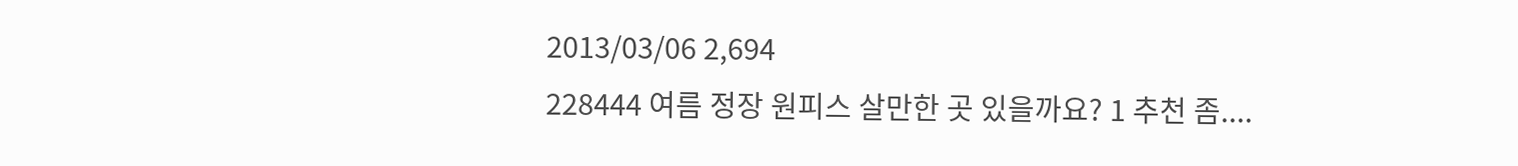2013/03/06 2,694
228444 여름 정장 원피스 살만한 곳 있을까요? 1 추천 좀....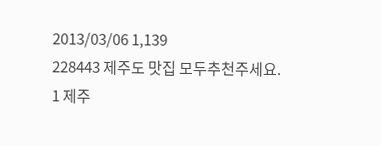2013/03/06 1,139
228443 제주도 맛집 모두추천주세요. 1 제주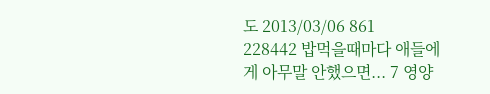도 2013/03/06 861
228442 밥먹을때마다 애들에게 아무말 안했으면... 7 영양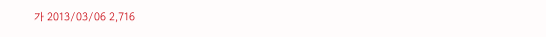가 2013/03/06 2,716